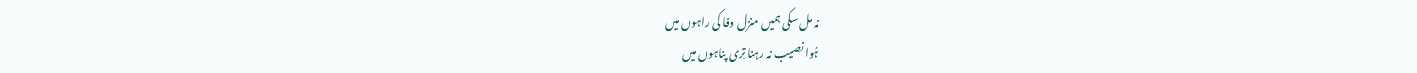نہ مل سکی ہمیں منزل وفا کی راہوں میں
ہُوا نصیب نہ رہنا تِری پناہوں میں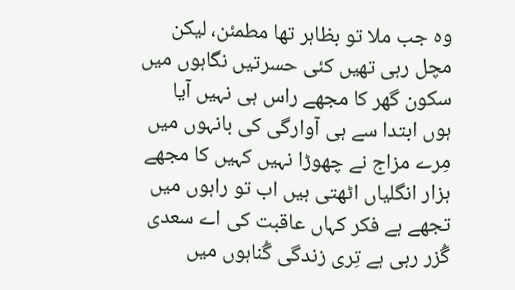وہ جب ملا تو بظاہر تھا مطمئن، لیکن
مچل رہی تھیں کئی حسرتیں نگاہوں میں
سکون گھر کا مجھے راس ہی نہیں آیا
ہوں ابتدا سے ہی آوارگی کی بانہوں میں
مِرے مزاج نے چھوڑا نہیں کہیں کا مجھے
ہزار انگلیاں اٹھتی ہیں اب تو راہوں میں
تجھے ہے فکر کہاں عاقبت کی اے سعدی
گُزر رہی ہے تِری زندگی گُناہوں میں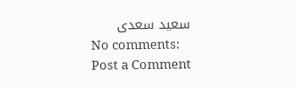سعید سعدی
No comments:
Post a Comment